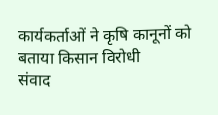कार्यकर्ताओं ने कृषि कानूनों को बताया किसान विरोधी
संवाद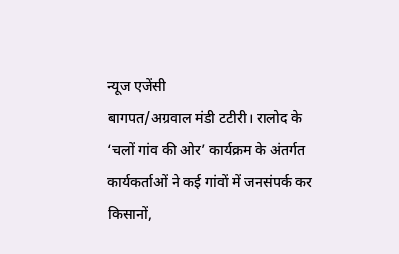न्यूज एजेंसी
बागपत/अग्रवाल मंडी टटीरी। रालोद के ‘चलों गांव की ओर’ कार्यक्रम के अंतर्गत कार्यकर्ताओं ने कई गांवों में जनसंपर्क कर किसानों,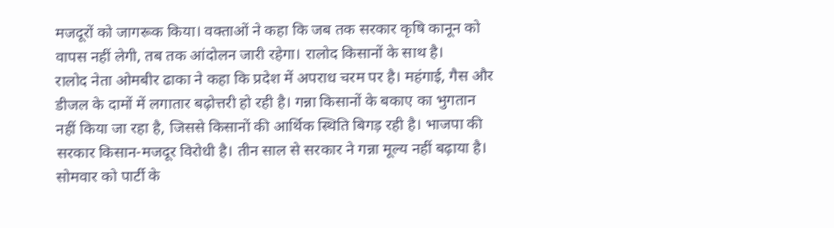मजदूरों को जागरूक किया। वक्ताओं ने कहा कि जब तक सरकार कृषि कानून को वापस नहीं लेगी, तब तक आंदोलन जारी रहेगा। रालोद किसानों के साथ है।
रालोद नेता ओमबीर ढाका ने कहा कि प्रदेश में अपराध चरम पर है। महंगाई, गैस और डीजल के दामों में लगातार बढ़ोत्तरी हो रही है। गन्ना किसानों के बकाए का भुगतान नहीं किया जा रहा है, जिससे किसानों की आर्थिक स्थिति बिगड़ रही है। भाजपा की सरकार किसान-मजदूर विरोधी है। तीन साल से सरकार ने गन्ना मूल्य नहीं बढ़ाया है। सोमवार को पार्टी के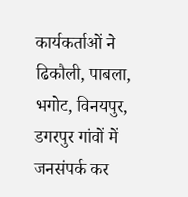कार्यकर्ताओं ने ढिकौली, पाबला, भगोट, विनयपुर, डगरपुर गांवों में जनसंपर्क कर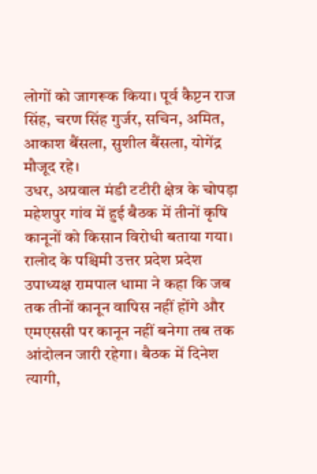लोगों को जागरूक किया। पूर्व कैप्टन राज सिंह, चरण सिंह गुर्जर, सचिन, अमित, आकाश बैंसला, सुशील बैंसला, योगेंद्र मौजूद रहे।
उधर, अग्रवाल मंडी टटीरी क्षेत्र के चोपड़ा महेशपुर गांव में हुई बैठक में तीनों कृषि कानूनों को किसान विरोधी बताया गया। रालोद के पश्चिमी उत्तर प्रदेश प्रदेश उपाध्यक्ष रामपाल धामा ने कहा कि जब तक तीनों कानून वापिस नहीं होंगे और एमएससी पर कानून नहीं बनेगा तब तक आंदोलन जारी रहेगा। बैठक में दिनेश त्यागी,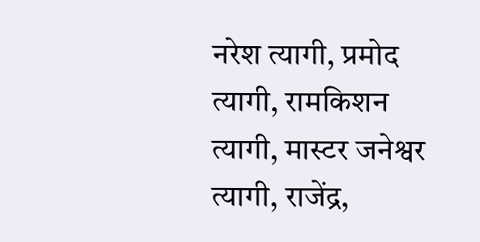नरेश त्यागी, प्रमोद त्यागी, रामकिशन त्यागी, मास्टर जनेश्वर त्यागी, राजेंद्र,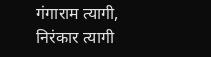गंगाराम त्यागी, निरंकार त्यागी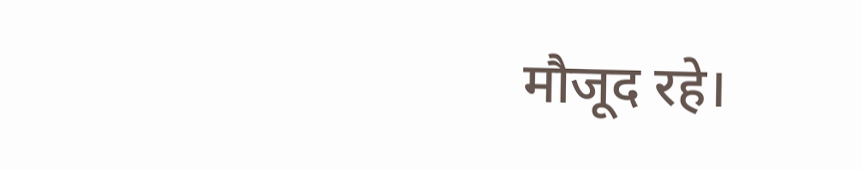मौजूद रहे।